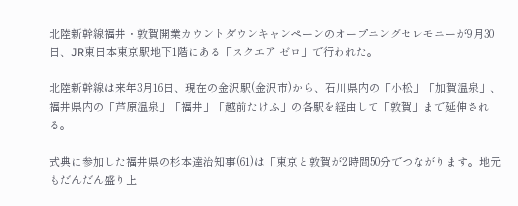北陸新幹線福井・敦賀開業カウントダウンキャンペーンのオープニングセレモニーが9月30日、JR東日本東京駅地下1階にある「スクエア ゼロ」で行われた。

北陸新幹線は来年3月16日、現在の金沢駅(金沢市)から、石川県内の「小松」「加賀温泉」、福井県内の「芦原温泉」「福井」「越前たけふ」の各駅を経由して「敦賀」まで延伸される。

式典に参加した福井県の杉本達治知事(61)は「東京と敦賀が2時間50分でつながります。地元もだんだん盛り上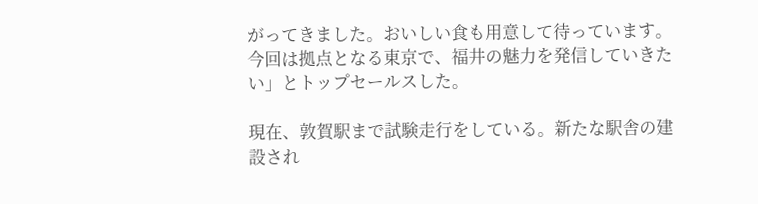がってきました。おいしい食も用意して待っています。今回は拠点となる東京で、福井の魅力を発信していきたい」とトップセールスした。

現在、敦賀駅まで試験走行をしている。新たな駅舎の建設され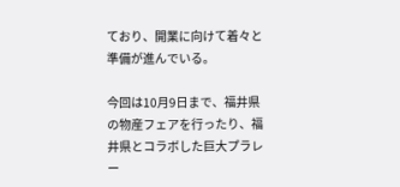ており、開業に向けて着々と準備が進んでいる。

今回は10月9日まで、福井県の物産フェアを行ったり、福井県とコラボした巨大プラレー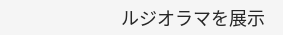ルジオラマを展示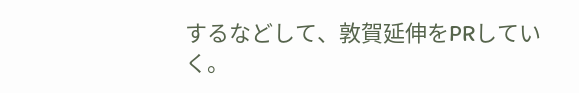するなどして、敦賀延伸をPRしていく。